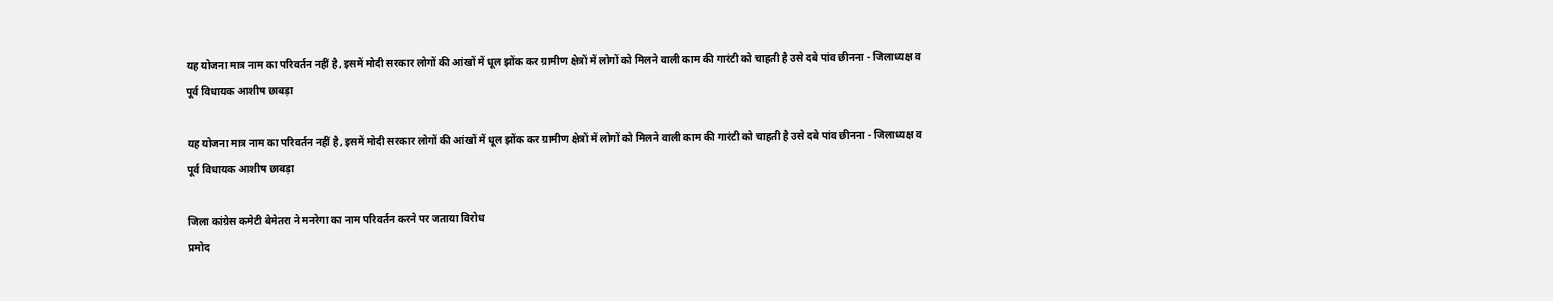यह योजना मात्र नाम का परिवर्तन नहीं है, इसमें मोदी सरकार लोगों की आंखों में धूल झोंक कर ग्रामीण क्षेत्रों में लोगों को मिलने वाली काम की गारंटी को चाहती है उसे दबे पांव छीनना - जिलाध्यक्ष व पूर्व विधायक आशीष छाबड़ा

यह योजना मात्र नाम का परिवर्तन नहीं है, इसमें मोदी सरकार लोगों की आंखों में धूल झोंक कर ग्रामीण क्षेत्रों में लोगों को मिलने वाली काम की गारंटी को चाहती है उसे दबे पांव छीनना - जिलाध्यक्ष व पूर्व विधायक आशीष छाबड़ा

जिला कांग्रेस कमेटी बेमेतरा ने मनरेगा का नाम परिवर्तन करने पर जताया विरोध
प्रमोद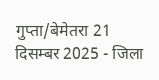गुप्ता/बेमेतरा 21 दिसम्बर 2025 - जिला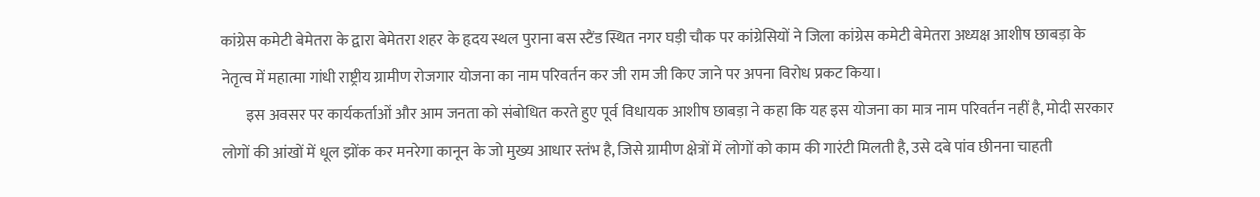कांग्रेस कमेटी बेमेतरा के द्वारा बेमेतरा शहर के हृदय स्थल पुराना बस स्टैंड स्थित नगर घड़ी चौक पर कांग्रेसियों ने जिला कांग्रेस कमेटी बेमेतरा अध्यक्ष आशीष छाबड़ा के नेतृत्व में महात्मा गांधी राष्ट्रीय ग्रामीण रोजगार योजना का नाम परिवर्तन कर जी राम जी किए जाने पर अपना विरोध प्रकट किया।
        इस अवसर पर कार्यकर्ताओं और आम जनता को संबोधित करते हुए पूर्व विधायक आशीष छाबड़ा ने कहा कि यह इस योजना का मात्र नाम परिवर्तन नहीं है, मोदी सरकार लोगों की आंखों में धूल झोंक कर मनरेगा कानून के जो मुख्य आधार स्तंभ है, जिसे ग्रामीण क्षेत्रों में लोगों को काम की गारंटी मिलती है, उसे दबे पांव छीनना चाहती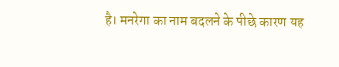है। मनरेगा का नाम बदलने के पीछे कारण यह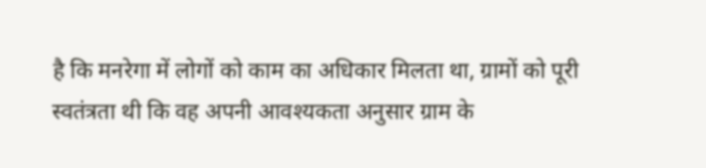है कि मनरेगा में लोगों को काम का अधिकार मिलता था, ग्रामों को पूरी स्वतंत्रता थी कि वह अपनी आवश्यकता अनुसार ग्राम के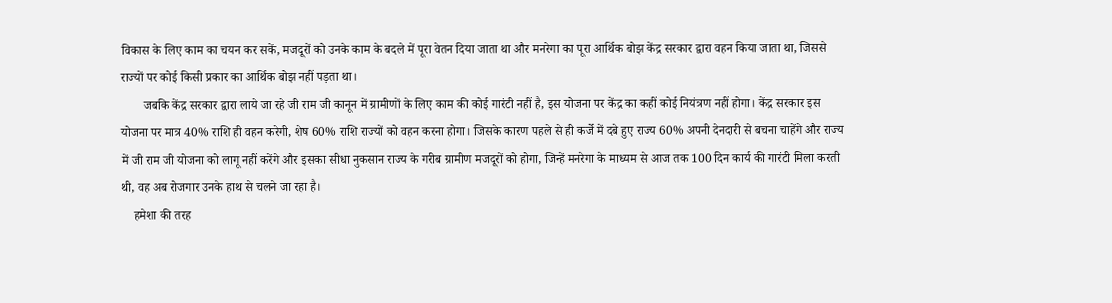विकास के लिए काम का चयन कर सकें, मजदूरों को उनके काम के बदले में पूरा वेतन दिया जाता था और मनरेगा का पूरा आर्थिक बोझ केंद्र सरकार द्वारा वहन किया जाता था, जिससे राज्यों पर कोई किसी प्रकार का आर्थिक बोझ नहीं पड़ता था।
       जबकि केंद्र सरकार द्वारा लाये जा रहे जी राम जी कानून में ग्रामीणों के लिए काम की कोई गारंटी नहीं है, इस योजना पर केंद्र का कहीं कोई नियंत्रण नहीं होगा। केंद्र सरकार इस योजना पर मात्र 40% राशि ही वहन करेगी, शेष 60% राशि राज्यों को वहन करना होगा। जिसके कारण पहले से ही कर्जे में दबे हुए राज्य 60% अपनी देनदारी से बचना चाहेंगे और राज्य में जी राम जी योजना को लागू नहीं करेंगे और इसका सीधा नुकसान राज्य के गरीब ग्रामीण मजदूरों को होगा, जिन्हें मनरेगा के माध्यम से आज तक 100 दिन कार्य की गारंटी मिला करती थी, वह अब रोजगार उनके हाथ से चलने जा रहा है।
    हमेशा की तरह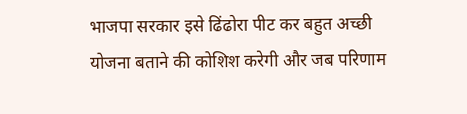भाजपा सरकार इसे ढिंढोरा पीट कर बहुत अच्छी योजना बताने की कोशिश करेगी और जब परिणाम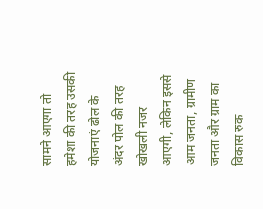सामने आएगा तो हमेशा की तरह उसकी योजनाएं ढोल के अंदर पोल की तरह खोखली नजर आएगी, लेकिन इससे आम जनता, ग्रामीण जनता और ग्राम का विकास रुक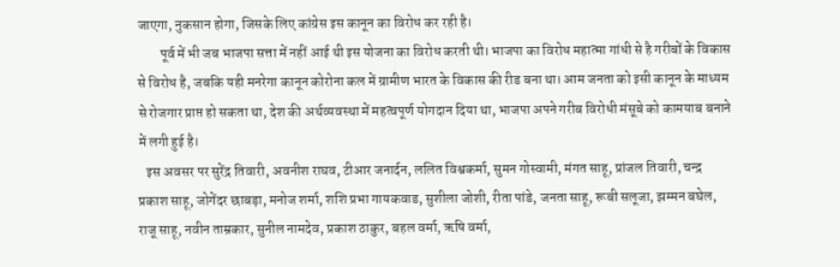जाएगा, नुकसान होगा, जिसके लिए कांग्रेस इस कानून का विरोध कर रही है।
        पूर्व में भी जब भाजपा सत्ता में नहीं आई थी इस योजना का विरोध करती थी। भाजपा का विरोध महात्मा गांधी से है गरीबों के विकास से विरोध है, जबकि यही मनरेगा कानून कोरोना कल में ग्रामीण भारत के विकास की रीड बना था। आम जनता को इसी कानून के माध्यम से रोजगार प्राप्त हो सकता था, देश की अर्थव्यवस्था में महत्वपूर्ण योगदान दिया था, भाजपा अपने गरीब विरोधी मंसूबे को कामयाब बनाने में लगी हुई है।
   इस अवसर पर सुरेंद्र तिवारी, अवनीश राघव, टीआर जनार्दन, ललित विश्वकर्मा, सुमन गोस्वामी, मंगत साहू, प्रांजल तिवारी, चन्द्र प्रकाश साहू, जोगेंदर छाबड़ा, मनोज शर्मा, शशि प्रभा गायकवाड, सुशीला जोशी, रीता पांडे, जनता साहू, रूबी सलूजा, झम्मन बघेल, राजू साहू, नवीन ताम्रकार, सुनील नामदेव, प्रकाश ठाकुर, बहल वर्मा, ऋषि वर्मा,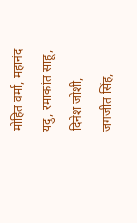मोहित वर्मा, महानंद यदु, रमाकांत साहू, दिनेश जोशी, जगजीत सिंह,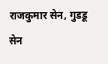राजकुमार सेन, गुडडू सेन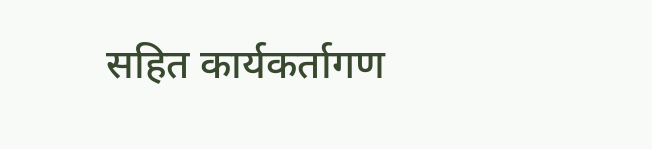सहित कार्यकर्तागण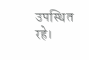उपस्थित रहे।